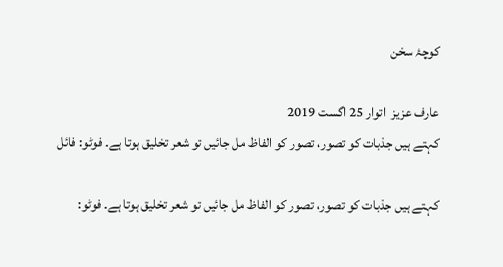کوچۂ سخن

عارف عزیز  اتوار 25 اگست 2019
کہتے ہیں جذبات کو تصور، تصور کو الفاظ مل جائیں تو شعر تخلیق ہوتا ہے۔ فوٹو: فائل

کہتے ہیں جذبات کو تصور، تصور کو الفاظ مل جائیں تو شعر تخلیق ہوتا ہے۔ فوٹو: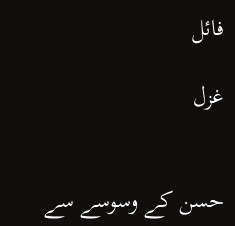فائل

غزل


حسن کے وسوسے سے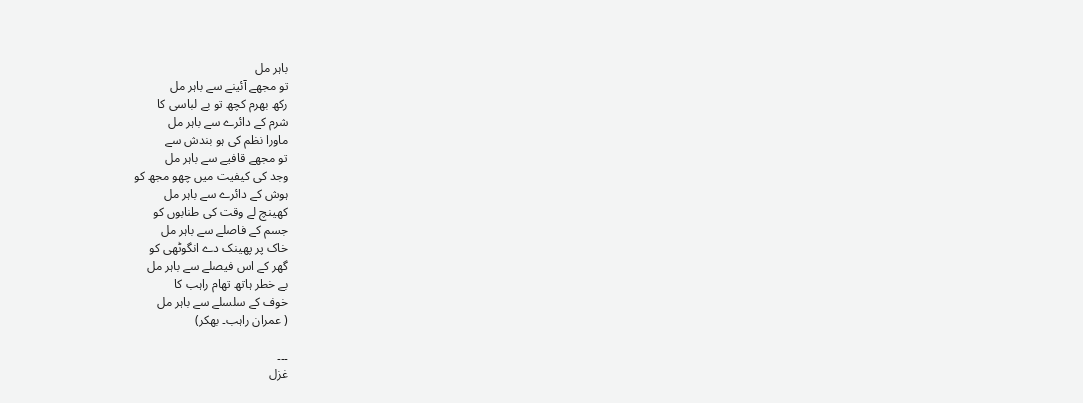باہر مل
تو مجھے آئینے سے باہر مل
رکھ بھرم کچھ تو بے لباسی کا
شرم کے دائرے سے باہر مل
ماورا نظم کی ہو بندش سے
تو مجھے قافیے سے باہر مل
وجد کی کیفیت میں چھو مجھ کو
ہوش کے دائرے سے باہر مل
کھینچ لے وقت کی طنابوں کو
جسم کے فاصلے سے باہر مل
خاک پر پھینک دے انگوٹھی کو
گھر کے اس فیصلے سے باہر مل
بے خطر ہاتھ تھام راہب کا
خوف کے سلسلے سے باہر مل
( عمران راہب۔ بھکر)

۔۔۔
غزل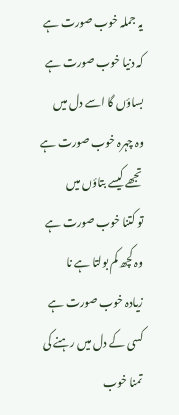یہ جملہ خوب صورت ہے
کہ دنیا خوب صورت ہے
بساؤں گا اسے دل میں
وہ چہرہ خوب صورت ہے
تجھے کیسے بتاؤں میں
تو کتنا خوب صورت ہے
وہ کچھ کم بولتا ہے نا
زیادہ خوب صورت ہے
کسی کے دل میں رہنے کی
تمنا خوب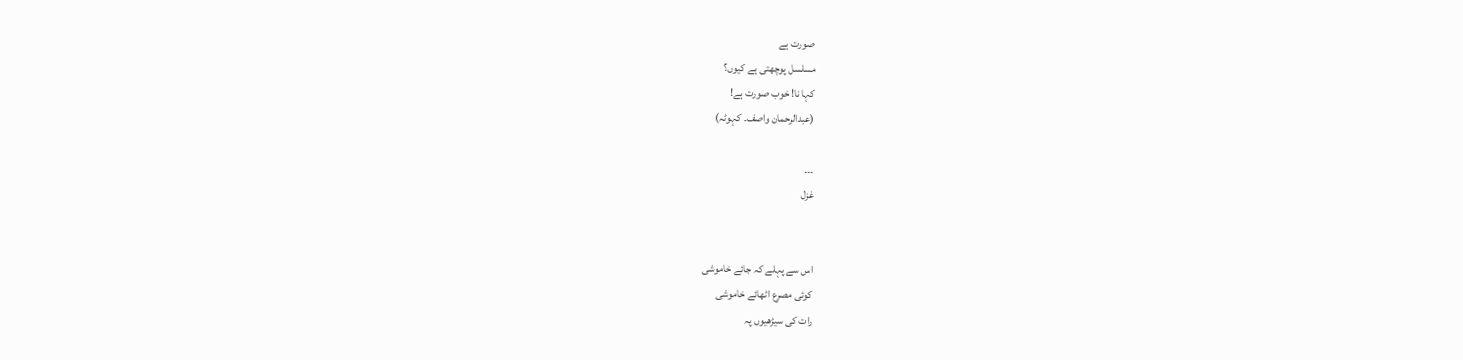صورت ہے
مسلسل پوچھتی ہے کیوں؟
کہا نا! خوب صورت ہے!
(عبدالرحمان واصف۔ کہوٹہ)

۔۔۔
غزل


اس سے پہلے کہ جائے خاموشی
کوئی مصرع اٹھائے خاموشی
رات کی سیڑھیوں پہ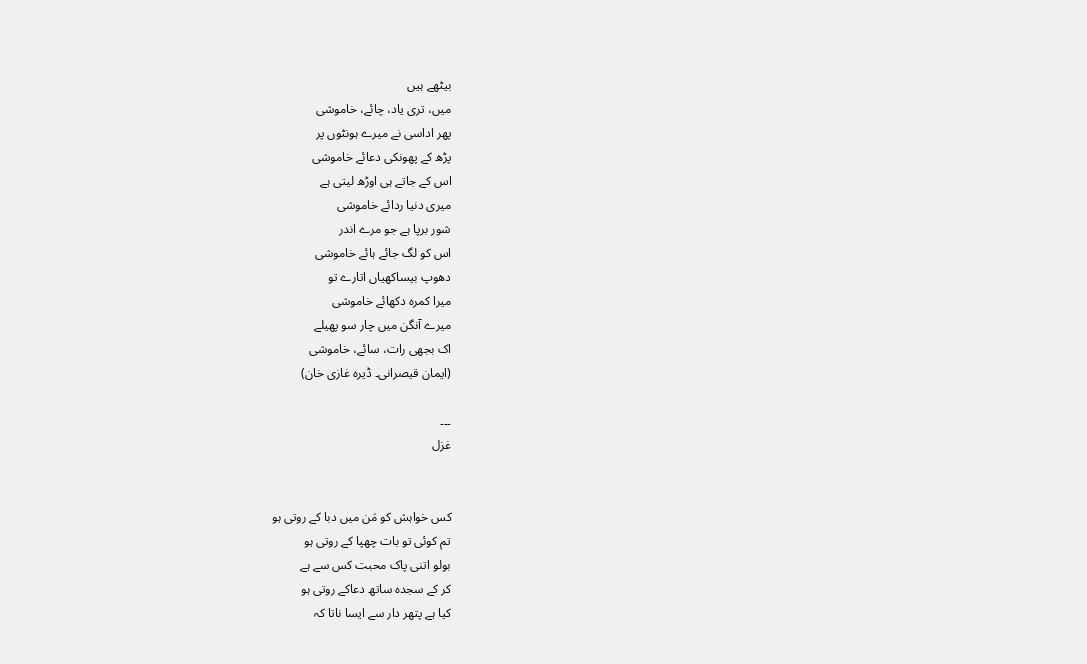بیٹھے ہیں
میں، تری یاد، چائے، خاموشی
پھر اداسی نے میرے ہونٹوں پر
پڑھ کے پھونکی دعائے خاموشی
اس کے جاتے ہی اوڑھ لیتی ہے
میری دنیا ردائے خاموشی
شور برپا ہے جو مرے اندر
اس کو لگ جائے ہائے خاموشی
دھوپ بیساکھیاں اتارے تو
میرا کمرہ دکھائے خاموشی
میرے آنگن میں چار سو پھیلے
اک بجھی رات، سائے، خاموشی
(ایمان قیصرانی۔ ڈیرہ غازی خان)

۔۔۔
غزل


کس خواہش کو مَن میں دبا کے روتی ہو
تم کوئی تو بات چھپا کے روتی ہو
بولو اتنی پاک محبت کس سے ہے
کر کے سجدہ ساتھ دعاکے روتی ہو
کیا ہے پتھر دار سے ایسا ناتا کہ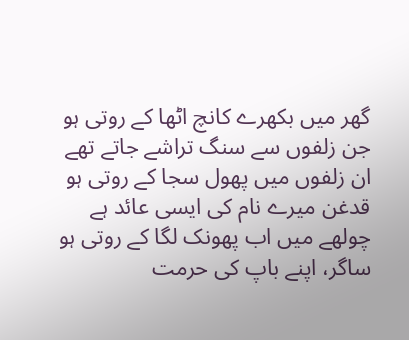گھر میں بکھرے کانچ اٹھا کے روتی ہو
جن زلفوں سے سنگ تراشے جاتے تھے
ان زلفوں میں پھول سجا کے روتی ہو
قدغن میرے نام کی ایسی عائد ہے
چولھے میں اب پھونک لگا کے روتی ہو
ساگر، اپنے باپ کی حرمت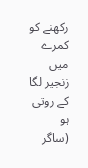رکھنے کو
کمرے میں زنجیر لگا کے روتی ہو
(ساگر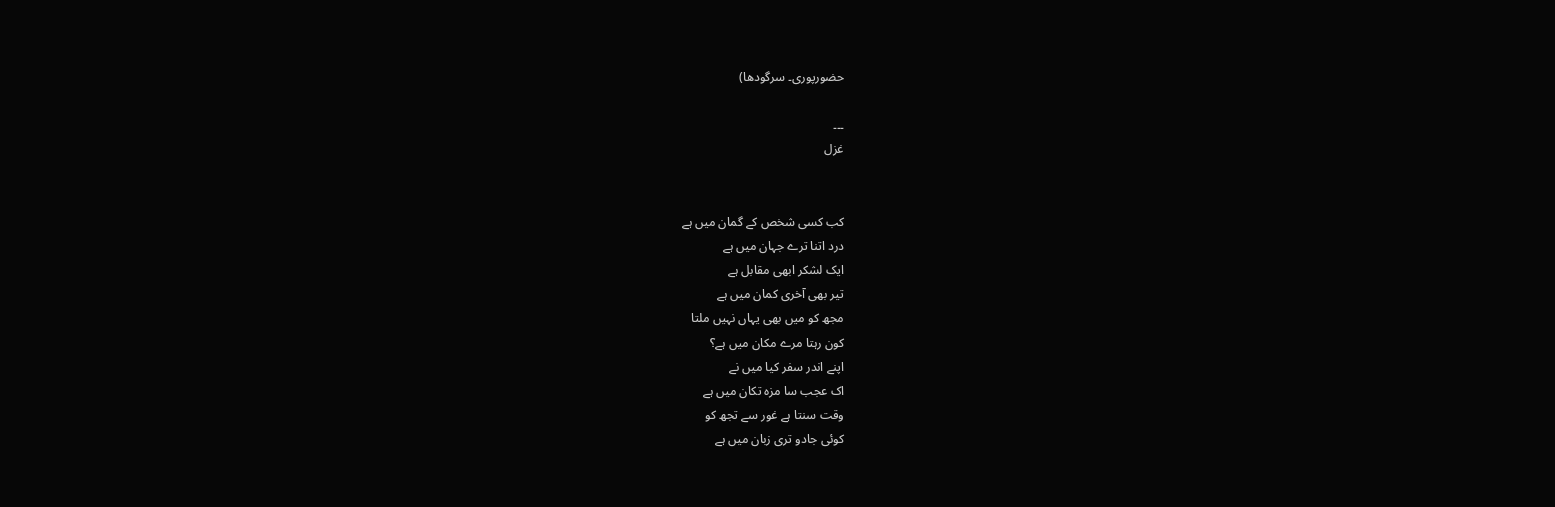حضورپوری۔ سرگودھا)

۔۔۔
غزل


کب کسی شخص کے گمان میں ہے
درد اتنا ترے جہان میں ہے
ایک لشکر ابھی مقابل ہے
تیر بھی آخری کمان میں ہے
مجھ کو میں بھی یہاں نہیں ملتا
کون رہتا مرے مکان میں ہے؟
اپنے اندر سفر کیا میں نے
اک عجب سا مزہ تکان میں ہے
وقت سنتا ہے غور سے تجھ کو
کوئی جادو تری زبان میں ہے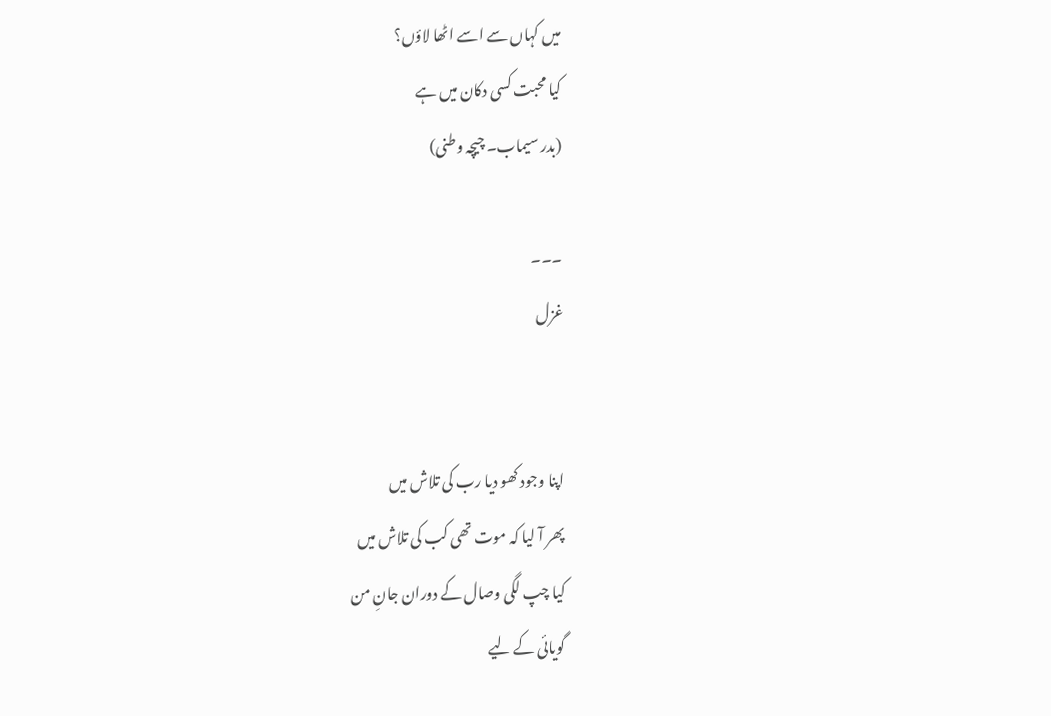میں کہاں سے اسے اٹھا لاؤں؟
کیا محبت کسی دکان میں ہے
(بدر سیماب۔ چیچہ وطنی)

۔۔۔
غزل


اپنا وجود کھو دیا رب کی تلاش میں
پھر آ لیا کہ موت تھی کب کی تلاش میں
کیا چپ لگی وصال کے دوران جانِ من
گویائی کے لیے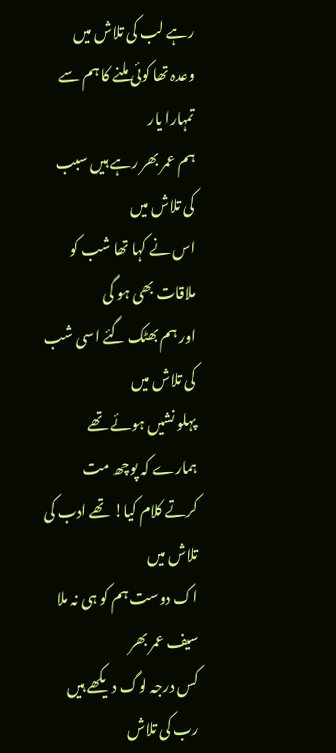رہے لب کی تلاش میں
وعدہ تھا کوئی ملنے کا ہم سے تمہارا یار
ہم عمر بھر رہے ہیں سبب کی تلاش میں
اس نے کہا تھا شب کو ملاقات بھی ہو گی
اور ہم بھٹک گئے اسی شب کی تلاش میں
پہلو نشیں ہوئے تھے ہمارے کہ پوچھ مت
کرتے کلام کیا! تھے ادب کی تلاش میں
اک دوست ہم کو ہی نہ ملا سیف عمر بھر
کس درجہ لوگ دیکھے ہیں رب کی تلاش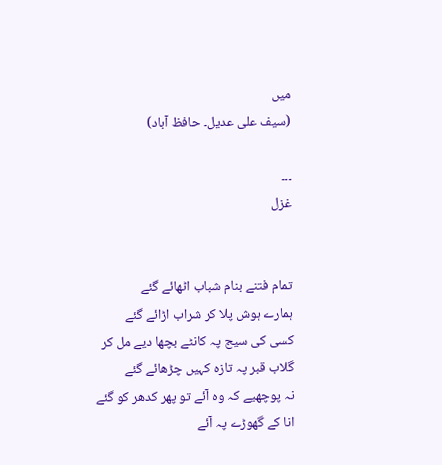میں
(سیف علی عدیل۔ حافظ آباد)

۔۔۔
غزل


تمام فتنے بنام شباب اٹھائے گئے
ہمارے ہوش پلا کر شراب اڑائے گئے
کسی کی سیج پہ کانٹے بچھا دیے مل کر
گلاب قبر پہ تازہ کہیں چڑھائے گئے
نہ پوچھیے کہ وہ آئے تو پھر کدھر کو گئے
انا کے گھوڑے پہ آئے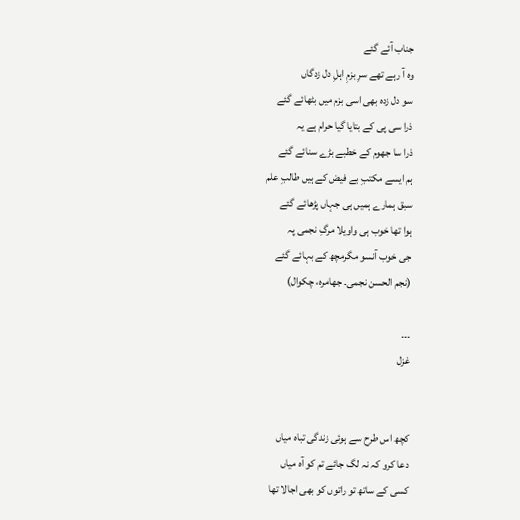جناب آئے گئے
وہ آ رہے تھے سرِ بزمِ اہلِ دل زدگاں
سو دل زدہ بھی اسی بزم میں بٹھائے گئے
ذرا سی پی کے بتایا گیا حرام ہے یہ
ذرا سا جھوم کے خطبے بڑے سنائے گئے
ہم ایسے مکتبِ بے فیض کے ہیں طالبِ علم
سبق ہمارے ہمیں ہی جہاں پڑھائے گئے
ہوا تھا خوب ہی واویلا مرگِ نجمی پہ
جی خوب آنسو مگرمچھ کے بہائے گئے
(نجم الحسن نجمی۔ جھامرہ، چکوال)

۔۔۔
غزل


کچھ اس طرح سے ہوئی زندگی تباہ میاں
دعا کرو کہ نہ لگ جائے تم کو آہ میاں
کسی کے ساتھ تو راتوں کو بھی اجالا تھا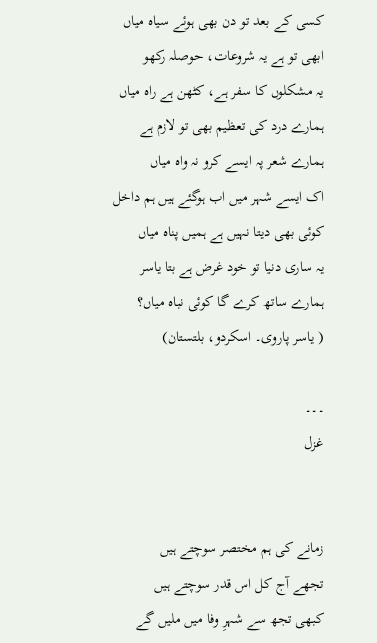کسی کے بعد تو دن بھی ہوئے سیاہ میاں
ابھی تو ہے یہ شروعات، حوصلہ رکھو
یہ مشکلوں کا سفر ہے، کٹھن ہے راہ میاں
ہمارے درد کی تعظیم بھی تو لازم ہے
ہمارے شعر پہ ایسے کرو نہ واہ میاں
اک ایسے شہر میں اب ہوگئے ہیں ہم داخل
کوئی بھی دیتا نہیں ہے ہمیں پناہ میاں
یہ ساری دنیا تو خود غرض ہے بتا یاسر
ہمارے ساتھ کرے گا کوئی نباہ میاں؟
( یاسر پاروی۔ اسکردو، بلتستان)

۔۔۔
غزل


زمانے کی ہم مختصر سوچتے ہیں
تجھے آج کل اس قدر سوچتے ہیں
کبھی تجھ سے شہرِ وفا میں ملیں گے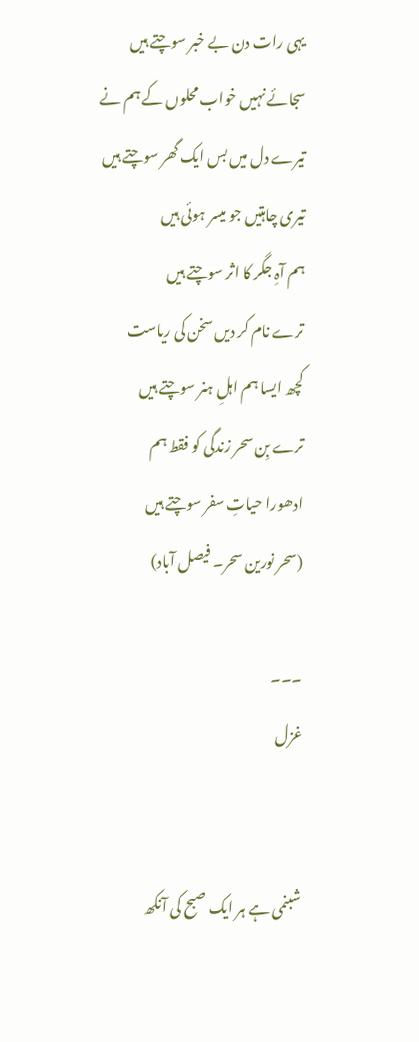یہی رات دن بے خبر سوچتے ہیں
سجائے نہیں خواب محلوں کے ہم نے
تیرے دل میں بس ایک گھر سوچتے ہیں
تیری چاہتیں جو میسر ہوئی ہیں
ہم آہِ جگر کا اثر سوچتے ہیں
ترے نام کر دیں سخن کی ریاست
کچھ ایسا ہم اہلِ ہنر سوچتے ہیں
ترے بِن سحر زندگی کو فقط ہم
ادھورا حیاتِ سفر سوچتے ہیں
(سحر نورین سحر۔ فیصل آباد)

۔۔۔
غزل


شبنمی ہے ہر ایک صبح کی آنکھ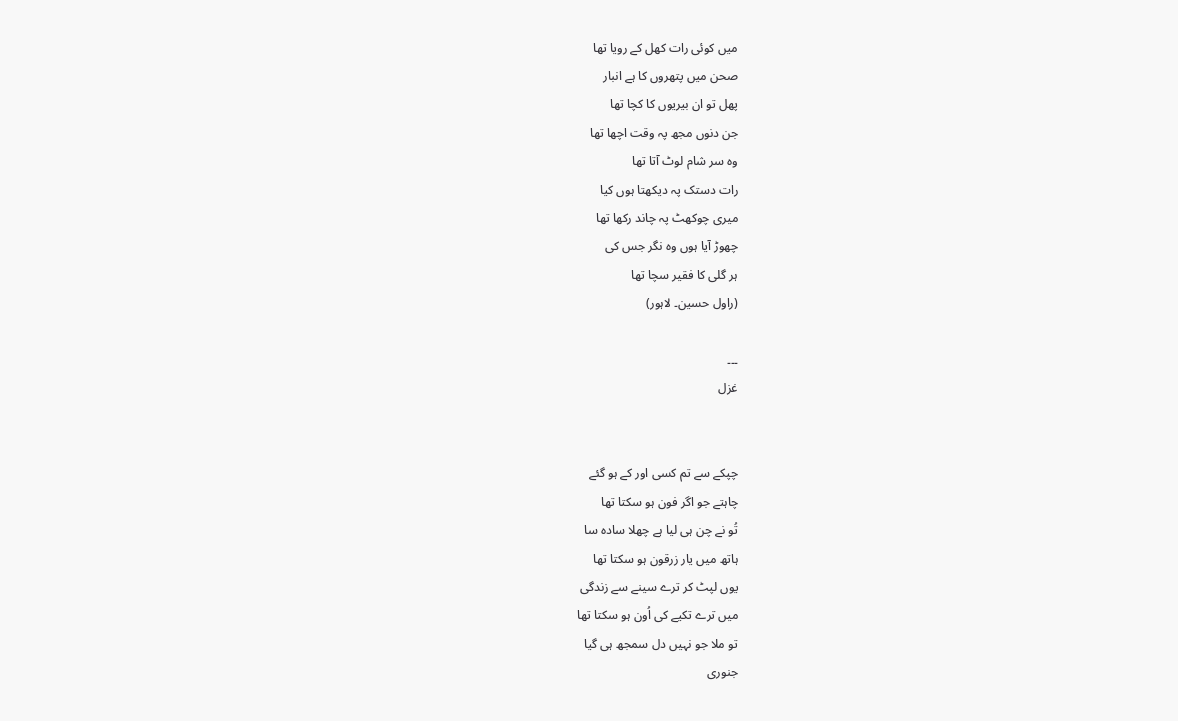میں کوئی رات کھل کے رویا تھا
صحن میں پتھروں کا ہے انبار
پھل تو ان بیریوں کا کچا تھا
جن دنوں مجھ پہ وقت اچھا تھا
وہ سر شام لوٹ آتا تھا
رات دستک پہ دیکھتا ہوں کیا
میری چوکھٹ پہ چاند رکھا تھا
چھوڑ آیا ہوں وہ نگر جس کی
ہر گلی کا فقیر سچا تھا
(راول حسین۔ لاہور)

۔۔۔
غزل


چپکے سے تم کسی اور کے ہو گئے
چاہتے جو اگر فون ہو سکتا تھا
تُو نے چن ہی لیا ہے چھلا سادہ سا
ہاتھ میں یار زرقون ہو سکتا تھا
یوں لپٹ کر ترے سینے سے زندگی
میں ترے تکیے کی اُون ہو سکتا تھا
تو ملا جو نہیں دل سمجھ ہی گیا
جنوری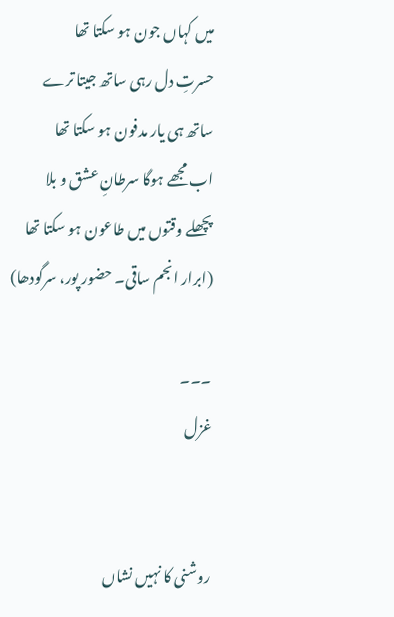میں کہاں جون ہو سکتا تھا
حسرتِ دل رہی ساتھ جیتا ترے
ساتھ ہی یار مدفون ہو سکتا تھا
اب مجھے ہوگا سرطانِ عشق و بلا
پچھلے وقتوں میں طاعون ہو سکتا تھا
(ابرار انجم ساقی۔ حضور پور، سرگودھا)

۔۔۔
غزل


روشنی کا نہیں نشاں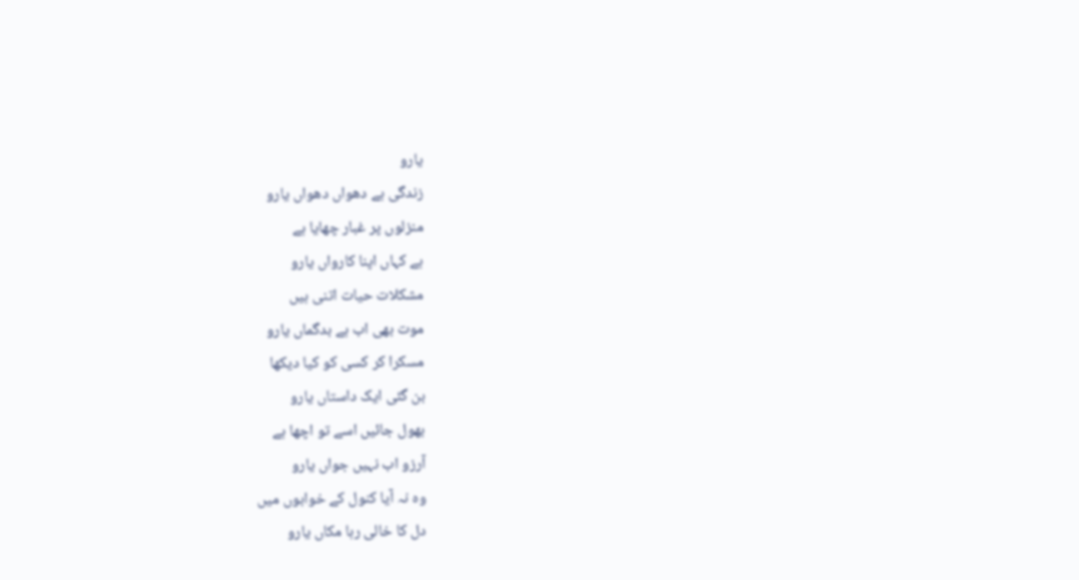یارو
زندگی ہے دھواں دھواں یارو
منزلوں پر غبار چھایا ہے
ہے کہاں اپنا کارواں یارو
مشکلات حیات اتنی ہیں
موت بھی اب ہے بدگماں یارو
مسکرا کر کسی کو کیا دیکھا
بن گئی ایک داستاں یارو
بھول جائیں اسے تو اچھا ہے
آرزو اب نہیں جواں یارو
وہ نہ آیا کنول کے خوابوں میں
دل کا خالی رہا مکاں یارو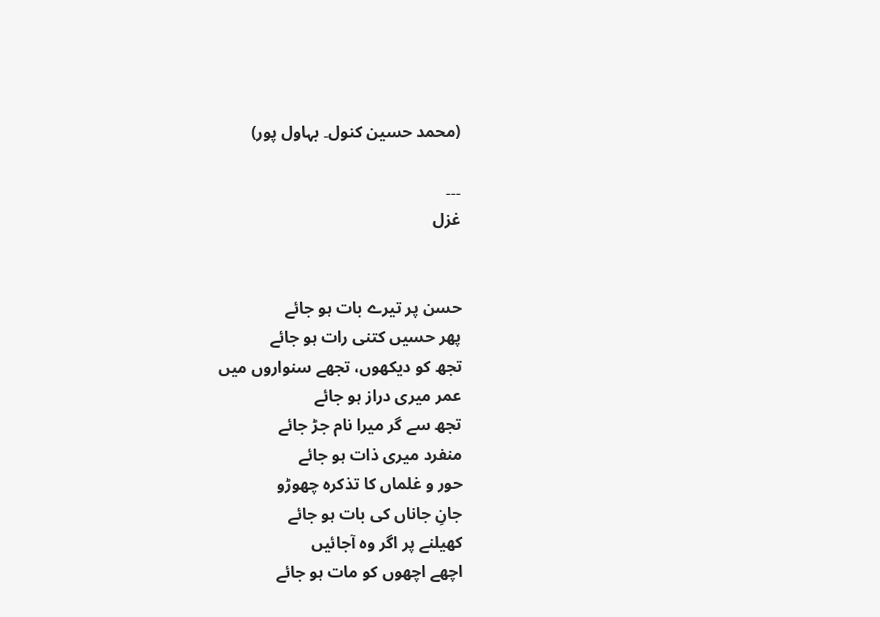(محمد حسین کنول۔ بہاول پور)

۔۔۔
غزل


حسن پر تیرے بات ہو جائے
پھر حسیں کتنی رات ہو جائے
تجھ کو دیکھوں، تجھے سنواروں میں
عمر میری دراز ہو جائے
تجھ سے گر میرا نام جڑ جائے
منفرد میری ذات ہو جائے
حور و غلماں کا تذکرہ چھوڑو
جانِ جاناں کی بات ہو جائے
کھیلنے پر اگر وہ آجائیں
اچھے اچھوں کو مات ہو جائے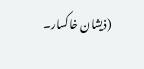(ذیشان خاکسار۔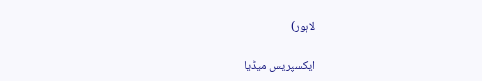لاہور)

ایکسپریس میڈیا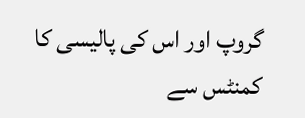گروپ اور اس کی پالیسی کا کمنٹس سے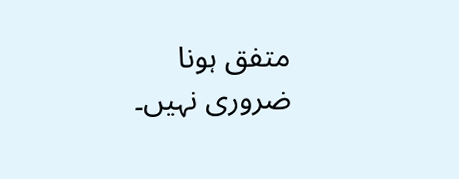متفق ہونا ضروری نہیں۔